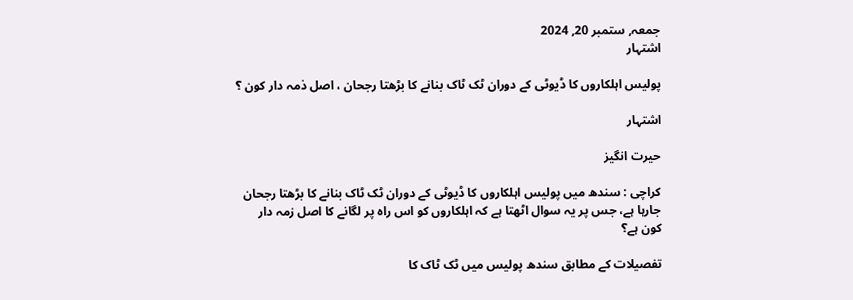جمعہ, ستمبر 20, 2024
اشتہار

پولیس اہلکاروں کا ڈیوٹی کے دوران ٹک ٹاک بنانے کا بڑھتا رجحان ، اصل ذمہ دار کون ؟

اشتہار

حیرت انگیز

کراچی : سندھ میں پولیس اہلکاروں کا ڈیوٹی کے دوران ٹک ٹاک بنانے کا بڑھتا رجحان جارہا ہے، جس پر یہ سوال اٹھتا ہے کہ اہلکاروں کو اس راہ پر لگانے کا اصل زمہ دار کون ہے؟

تفصیلات کے مطابق سندھ پولیس میں ٹک ٹاک کا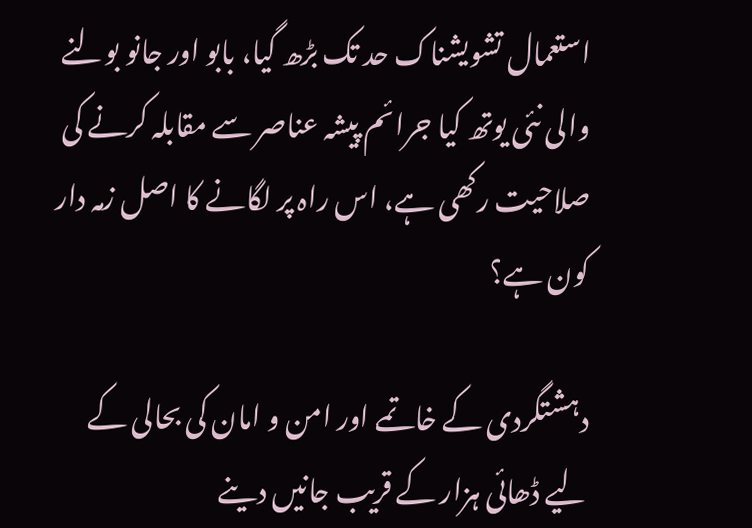استعمال تشویشناک حد تک بڑھ گیا، بابو اور جانو بولنے والی نئی یوتھ کیا جرائم پیشہ عناصر سے مقابلہ کرنے کی صلاحیت رکھی ہے، اس راہ پر لگانے کا اصل زمہ دار کون ہے؟

دہشتگردی کے خاتمے اور امن و امان کی بحالی کے لیے ڈھائی ہزار کے قریب جانیں دینے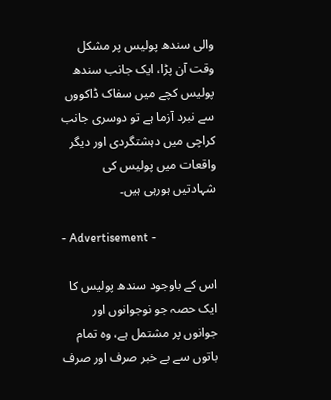والی سندھ پولیس پر مشکل وقت آن پڑا، ایک جانب سندھ پولیس کچے میں سفاک ڈاکووں سے نبرد آزما ہے تو دوسری جانب کراچی میں دہشتگردی اور دیگر واقعات میں پولیس کی شہادتیں ہورہی ہیں۔

- Advertisement -

اس کے باوجود سندھ پولیس کا ایک حصہ جو نوجوانوں اور جوانوں پر مشتمل ہے، وہ تمام باتوں سے بے خبر صرف اور صرف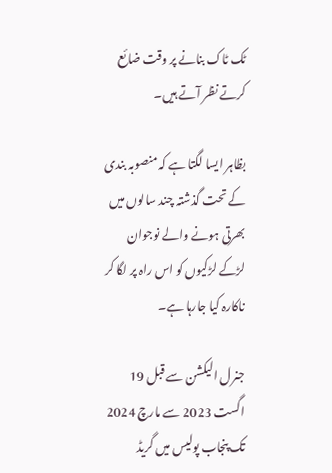ٹک ٹاک بنانے پر وقت ضائع کرتے نظر آتے ہیں۔

بظاہر ایسا لگتا ہے کہ منصوبہ بندی کے تحت گذشتہ چند سالوں میں بھرتی ہونے والے نوجوان لڑکے لڑکیوں کو اس راہ پر لگا کر ناکارہ کیا جارہا ہے۔

جنرل الیکشن سے قبل 19 اگست 2023 سے مارچ 2024 تک پنجاب پولیس میں گریڈ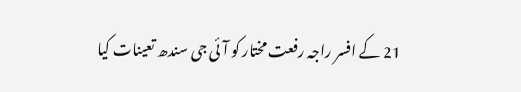21 کے افسر راجہ رفعت مختار کو آئی جی سندھ تعینات کیا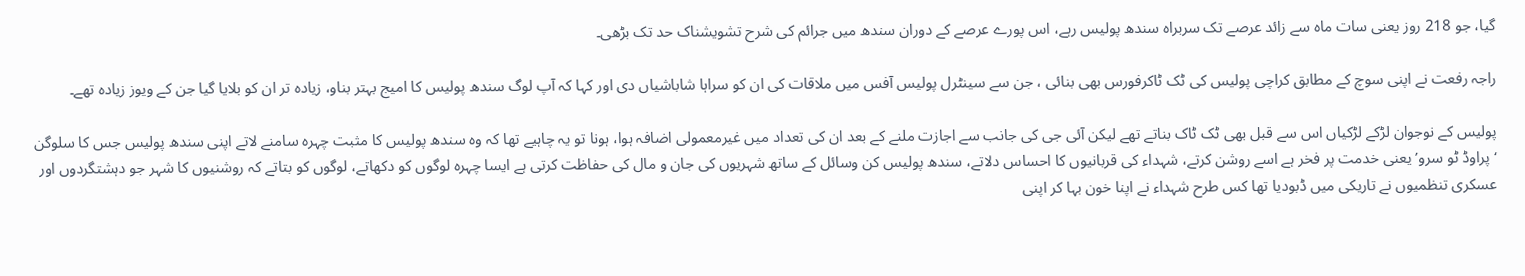گیا، جو 218 روز یعنی سات ماہ سے زائد عرصے تک سربراہ سندھ پولیس رہے، اس پورے عرصے کے دوران سندھ میں جرائم کی شرح تشویشناک حد تک بڑھی۔

راجہ رفعت نے اپنی سوچ کے مطابق کراچی پولیس کی ٹک ٹاکرفورس بھی بنائی ، جن سے سینٹرل پولیس آفس میں ملاقات کی ان کو سراہا شاباشیاں دی اور کہا کہ آپ لوگ سندھ پولیس کا امیج بہتر بناو، زیادہ تر ان کو بلایا گیا جن کے ویوز زیادہ تھے۔

پولیس کے نوجوان لڑکے لڑکیاں اس سے قبل بھی ٹک ٹاک بناتے تھے لیکن آئی جی کی جانب سے اجازت ملنے کے بعد ان کی تعداد میں غیرمعمولی اضافہ ہوا، ہونا تو یہ چاہیے تھا کہ وہ سندھ پولیس کا مثبت چہرہ سامنے لاتے اپنی سندھ پولیس جس کا سلوگن ‘پراوڈ ٹو سرو’ یعنی خدمت پر فخر ہے اسے روشن کرتے، شہداء کی قربانیوں کا احساس دلاتے، سندھ پولیس کن وسائل کے ساتھ شہریوں کی جان و مال کی حفاظت کرتی ہے ایسا چہرہ لوگوں کو دکھاتے، لوگوں کو بتاتے کہ روشنیوں کا شہر جو دہشتگردوں اور عسکری تنظمیوں نے تاریکی میں ڈبودیا تھا کس طرح شہداء نے اپنا خون بہا کر اپنی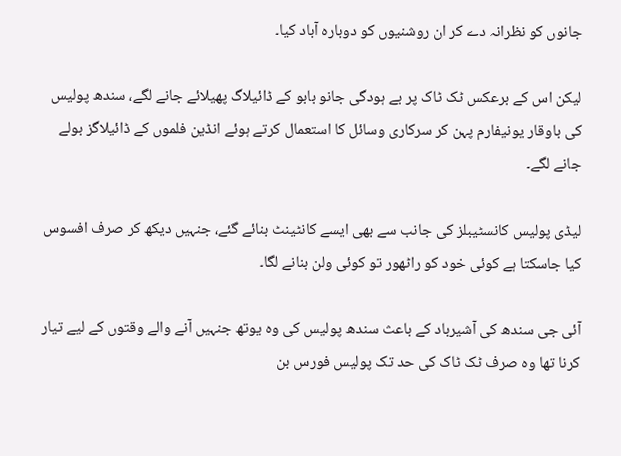جانوں کو نظرانہ دے کر ان روشنیوں کو دوبارہ آباد کیا۔

لیکن اس کے برعکس ٹک ٹاک پر بے ہودگی جانو بابو کے ڈائیلاگ پھیلائے جانے لگے، سندھ پولیس کی باوقار یونیفارم پہن کر سرکاری وسائل کا استعمال کرتے ہوئے انڈین فلموں کے ڈائیلاگز بولے جانے لگے۔

لیڈی پولیس کانسٹیبلز کی جانب سے بھی ایسے کانٹینٹ بنائے گئے، جنہیں دیکھ کر صرف افسوس کیا جاسکتا ہے کوئی خود کو راٹھور تو کوئی ولن بنانے لگا۔

آئی جی سندھ کی آشیرباد کے باعث سندھ پولیس کی وہ یوتھ جنہیں آنے والے وقتوں کے لیے تیار کرنا تھا وہ صرف ٹک ٹاک کی حد تک پولیس فورس بن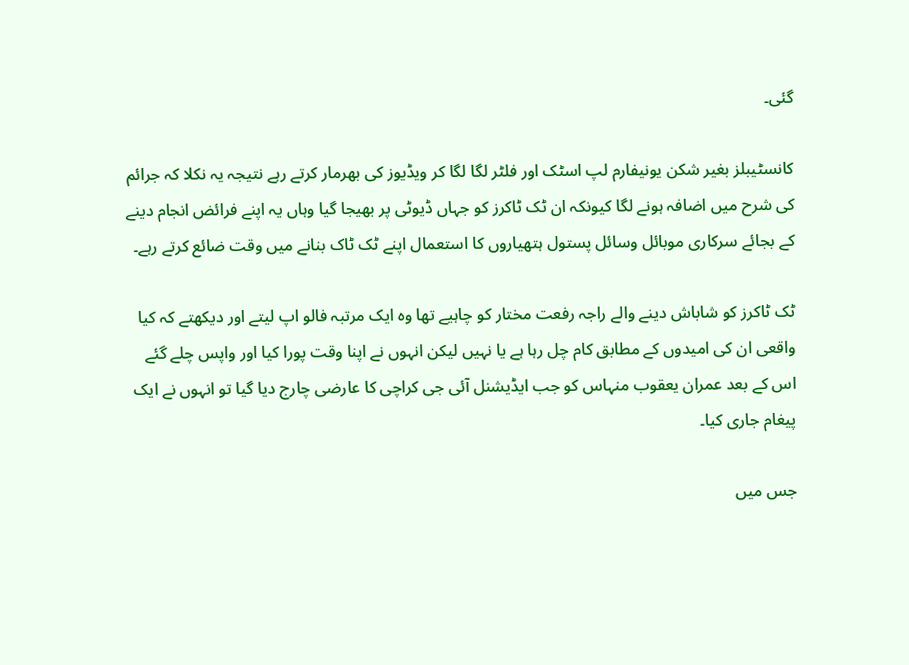گئی۔

کانسٹیبلز بغیر شکن یونیفارم لپ اسٹک اور فلٹر لگا لگا کر ویڈیوز کی بھرمار کرتے رہے نتیجہ یہ نکلا کہ جرائم کی شرح میں اضافہ ہونے لگا کیونکہ ان ٹک ٹاکرز کو جہاں ڈیوٹی پر بھیجا گیا وہاں یہ اپنے فرائض انجام دینے کے بجائے سرکاری موبائل وسائل پستول ہتھیاروں کا استعمال اپنے ٹک ٹاک بنانے میں وقت ضائع کرتے رہے۔

ٹک ٹاکرز کو شاباش دینے والے راجہ رفعت مختار کو چاہیے تھا وہ ایک مرتبہ فالو اپ لیتے اور دیکھتے کہ کیا واقعی ان کی امیدوں کے مطابق کام چل رہا ہے یا نہیں لیکن انہوں نے اپنا وقت پورا کیا اور واپس چلے گئے اس کے بعد عمران یعقوب منہاس کو جب ایڈیشنل آئی جی کراچی کا عارضی چارج دیا گیا تو انہوں نے ایک پیغام جاری کیا۔

جس میں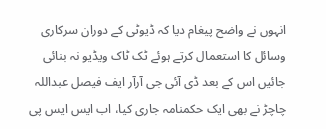انہوں نے واضح پیغام دیا کہ ڈیوٹی کے دوران سرکاری وسائل کا استعمال کرتے ہوئے ٹک ٹاک ویڈیو نہ بنائی جائیں اس کے بعد ڈی آئی جی آرآر ایف فیصل عبداللہ چاچڑ نے بھی ایک حکمنامہ جاری کیا، اب ایس ایس پی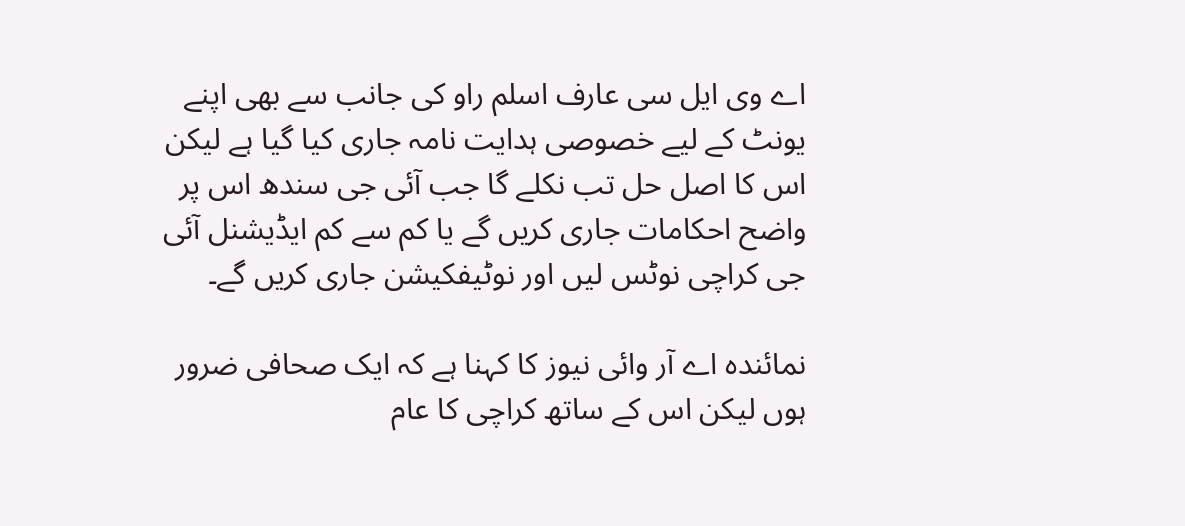اے وی ایل سی عارف اسلم راو کی جانب سے بھی اپنے یونٹ کے لیے خصوصی ہدایت نامہ جاری کیا گیا ہے لیکن اس کا اصل حل تب نکلے گا جب آئی جی سندھ اس پر واضح احکامات جاری کریں گے یا کم سے کم ایڈیشنل آئی جی کراچی نوٹس لیں اور نوٹیفکیشن جاری کریں گے۔

نمائندہ اے آر وائی نیوز کا کہنا ہے کہ ایک صحافی ضرور ہوں لیکن اس کے ساتھ کراچی کا عام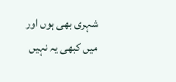شہری بھی ہوں اور میں کبھی یہ نہیں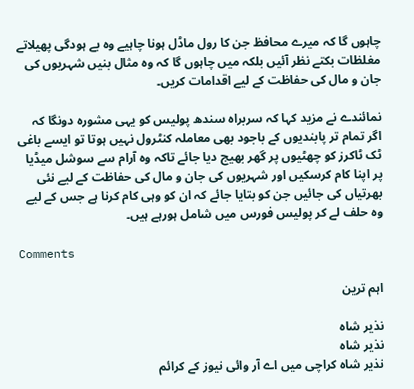چاہوں گا کہ میرے محافظ جن کا رول ماڈل ہونا چاہیے وہ بے ہودگی پھیلاتے مغلظات بکتے نظر آئیں بلکہ میں چاہوں گا کہ وہ مثال بنیں شہریوں کی جان و مال کی حفاظت کے لیے اقدامات کریں۔

نمائندے نے مزید کہا کہ سربراہ سندھ پولیس کو یہی مشورہ دونگا کہ اگر تمام تر پابندیوں کے باجود بھی معاملہ کنٹرول نہیں ہوتا تو ایسے باغی ٹک ٹاکرز کو چھٹیوں پر گھر بھیج دیا جائے تاکہ وہ آرام سے سوشل میڈیا پر اپنا کام کرسکیں اور شہریوں کی جان و مال کی حفاظت کے لیے نئی بھرتیاں کی جائیں جن کو بتایا جائے کہ ان کو وہی کام کرنا ہے جس کے لیے وہ حلف لے کر پولیس فورس میں شامل ہورہے ہیں۔

Comments

اہم ترین

نذیر شاہ
نذیر شاہ
نذیر شاہ کراچی میں اے آر وائی نیوز کے کرائم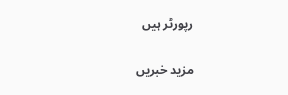رپورٹر ہیں

مزید خبریں